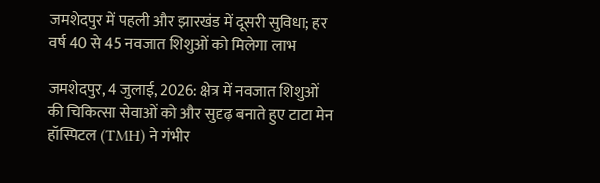जमशेदपुर में पहली और झारखंड में दूसरी सुविधा; हर वर्ष 40 से 45 नवजात शिशुओं को मिलेगा लाभ

जमशेदपुर, 4 जुलाई, 2026: क्षेत्र में नवजात शिशुओं की चिकित्सा सेवाओं को और सुदृढ़ बनाते हुए टाटा मेन हॉस्पिटल (TMH) ने गंभीर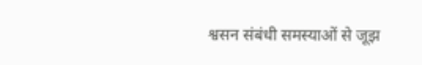श्वसन संबंधी समस्याओं से जूझ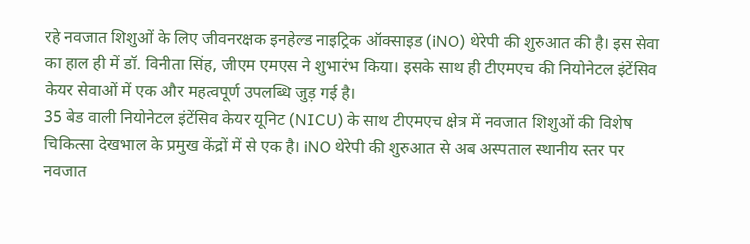रहे नवजात शिशुओं के लिए जीवनरक्षक इनहेल्ड नाइट्रिक ऑक्साइड (iNO) थेरेपी की शुरुआत की है। इस सेवा का हाल ही में डॉ. विनीता सिंह, जीएम एमएस ने शुभारंभ किया। इसके साथ ही टीएमएच की नियोनेटल इंटेंसिव केयर सेवाओं में एक और महत्वपूर्ण उपलब्धि जुड़ गई है।
35 बेड वाली नियोनेटल इंटेंसिव केयर यूनिट (NICU) के साथ टीएमएच क्षेत्र में नवजात शिशुओं की विशेष चिकित्सा देखभाल के प्रमुख केंद्रों में से एक है। iNO थेरेपी की शुरुआत से अब अस्पताल स्थानीय स्तर पर नवजात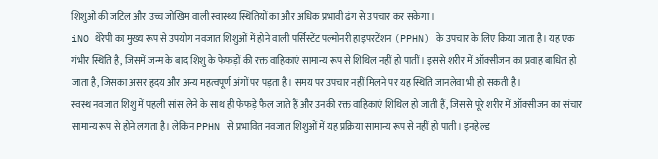शिशुओं की जटिल और उच्च जोखिम वाली स्वास्थ्य स्थितियों का और अधिक प्रभावी ढंग से उपचार कर सकेगा।
iNO थेरेपी का मुख्य रूप से उपयोग नवजात शिशुओं में होने वाली पर्सिस्टेंट पल्मोनरी हाइपरटेंशन (PPHN) के उपचार के लिए किया जाता है। यह एक गंभीर स्थिति है, जिसमें जन्म के बाद शिशु के फेफड़ों की रक्त वाहिकाएं सामान्य रूप से शिथिल नहीं हो पातीं। इससे शरीर में ऑक्सीजन का प्रवाह बाधित हो जाता है, जिसका असर हृदय और अन्य महत्वपूर्ण अंगों पर पड़ता है। समय पर उपचार नहीं मिलने पर यह स्थिति जानलेवा भी हो सकती है।
स्वस्थ नवजात शिशु में पहली सांस लेने के साथ ही फेफड़े फैल जाते हैं और उनकी रक्त वाहिकाएं शिथिल हो जाती हैं, जिससे पूरे शरीर में ऑक्सीजन का संचार सामान्य रूप से होने लगता है। लेकिन PPHN से प्रभावित नवजात शिशुओं में यह प्रक्रिया सामान्य रूप से नहीं हो पाती। इनहेल्ड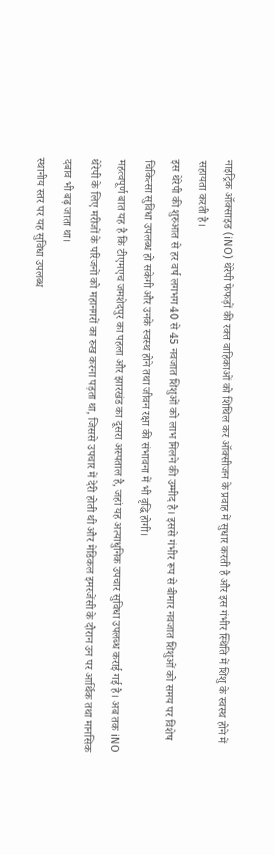नाइट्रिक ऑक्साइड (iNO) थेरेपी फेफड़ों की रक्त वाहिकाओं को शिथिल कर ऑक्सीजन के प्रवाह में सुधार करती है और इस गंभीर स्थिति में शिशु के स्वस्थ होने में सहायता करती है।
इस थेरेपी की शुरुआत से हर वर्ष लगभग 40 से 45 नवजात शिशुओं को लाभ मिलने की उम्मीद है। इससे गंभीर रूप से बीमार नवजात शिशुओं को समय पर विशेष चिकित्सा सुविधा उपलब्ध हो सकेगी और उनके स्वस्थ होने तथा जीवन रक्षा की संभावना में भी वृद्धि होगी।
महत्वपूर्ण बात यह है कि टीएमएच जमशेदपुर का पहला और झारखंड का दूसरा अस्पताल है, जहां यह अत्याधुनिक उपचार सुविधा उपलब्ध कराई गई है। अब तक iNO थेरेपी के लिए मरीजों के परिजनों को महानगरों का रुख करना पड़ता था, जिससे उपचार में देरी होती थी और मेडिकल इमरजेंसी के दौरान उन पर आर्थिक तथा मानसिक दबाव भी बढ़ जाता था।
स्थानीय स्तर पर यह सुविधा उपलब्ध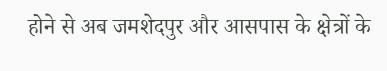होने से अब जमशेदपुर और आसपास के क्षेत्रों के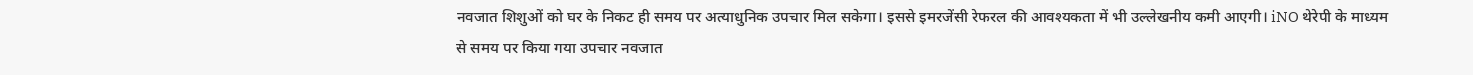नवजात शिशुओं को घर के निकट ही समय पर अत्याधुनिक उपचार मिल सकेगा। इससे इमरजेंसी रेफरल की आवश्यकता में भी उल्लेखनीय कमी आएगी। iNO थेरेपी के माध्यम से समय पर किया गया उपचार नवजात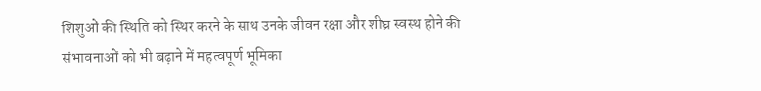शिशुओं की स्थिति को स्थिर करने के साथ उनके जीवन रक्षा और शीघ्र स्वस्थ होने की संभावनाओं को भी बढ़ाने में महत्वपूर्ण भूमिका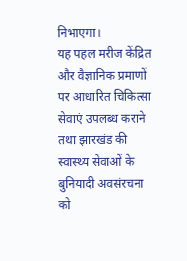निभाएगा।
यह पहल मरीज केंद्रित और वैज्ञानिक प्रमाणों पर आधारित चिकित्सा सेवाएं उपलब्ध कराने तथा झारखंड की स्वास्थ्य सेवाओं के बुनियादी अवसंरचना को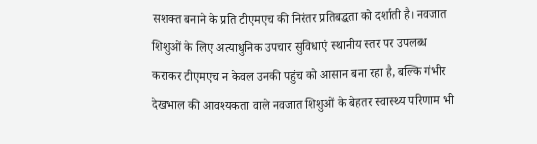सशक्त बनाने के प्रति टीएमएच की निरंतर प्रतिबद्धता को दर्शाती है। नवजात शिशुओं के लिए अत्याधुनिक उपचार सुविधाएं स्थानीय स्तर पर उपलब्ध कराकर टीएमएच न केवल उनकी पहुंच को आसान बना रहा है, बल्कि गंभीर देखभाल की आवश्यकता वाले नवजात शिशुओं के बेहतर स्वास्थ्य परिणाम भी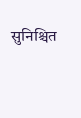सुनिश्चित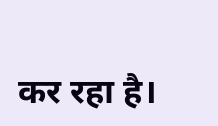कर रहा है।